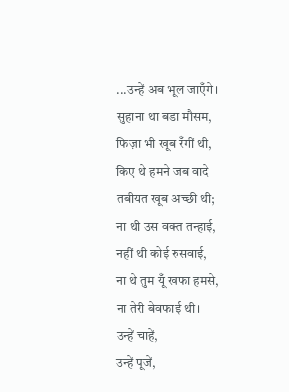...उन्हें अब भूल जाएँगे।
सुहाना था बडा मौसम,
फिज़ा भी खूब रँगीं थी,
किए थे हमने जब वादे
तबीयत खूब अच्छी थी;
ना थी उस वक्त तन्हाई,
नहीं थी कोई रुसवाई,
ना थे तुम यूँ खफा हमसे,
ना तेरी बेवफाई थी।
उन्हें चाहें,
उन्हें पूजें,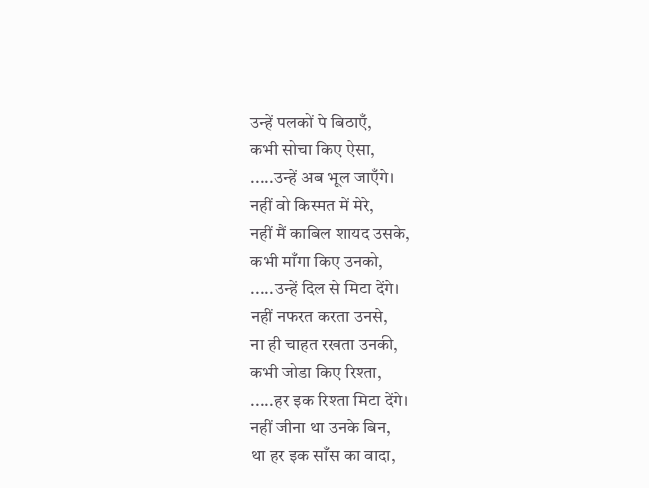उन्हें पलकों पे बिठाएँ,
कभी सोचा किए ऐसा,
.....उन्हें अब भूल जाएँगे।
नहीं वो किस्मत में मेरे,
नहीं मैं काबिल शायद उसके,
कभी माँगा किए उनको,
.....उन्हें दिल से मिटा देंगे।
नहीं नफरत करता उनसे,
ना ही चाहत रखता उनकी,
कभी जोडा किए रिश्ता,
.....हर इक रिश्ता मिटा देंगे।
नहीं जीना था उनके बिन,
था हर इक साँस का वादा,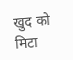खुद को मिटा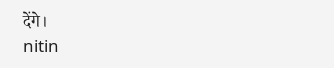देंगे।
nitin